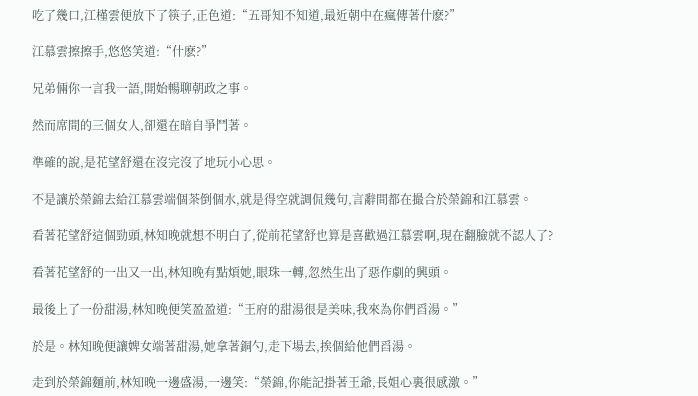吃了幾口,江槿雲便放下了筷子,正色道:“五哥知不知道,最近朝中在瘋傳著什麽?”

江慕雲擦擦手,悠悠笑道:“什麽?”

兄弟倆你一言我一語,開始暢聊朝政之事。

然而席間的三個女人,卻還在暗自爭鬥著。

準確的說,是花望舒還在沒完沒了地玩小心思。

不是讓於榮錦去給江慕雲端個茶倒個水,就是得空就調侃幾句,言辭間都在撮合於榮錦和江慕雲。

看著花望舒這個勁頭,林知晚就想不明白了,從前花望舒也算是喜歡過江慕雲啊,現在翻臉就不認人了?

看著花望舒的一出又一出,林知晚有點煩她,眼珠一轉,忽然生出了惡作劇的興頭。

最後上了一份甜湯,林知晚便笑盈盈道:“王府的甜湯很是美味,我來為你們舀湯。”

於是。林知晚便讓婢女端著甜湯,她拿著銅勺,走下場去,挨個給他們舀湯。

走到於榮錦麵前,林知晚一邊盛湯,一邊笑:“榮錦,你能記掛著王爺,長姐心裏很感激。”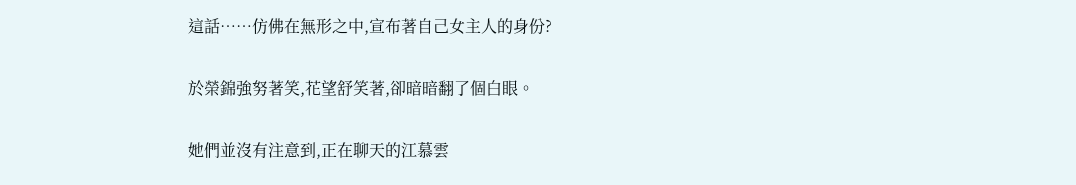這話……仿佛在無形之中,宣布著自己女主人的身份?

於榮錦強努著笑,花望舒笑著,卻暗暗翻了個白眼。

她們並沒有注意到,正在聊天的江慕雲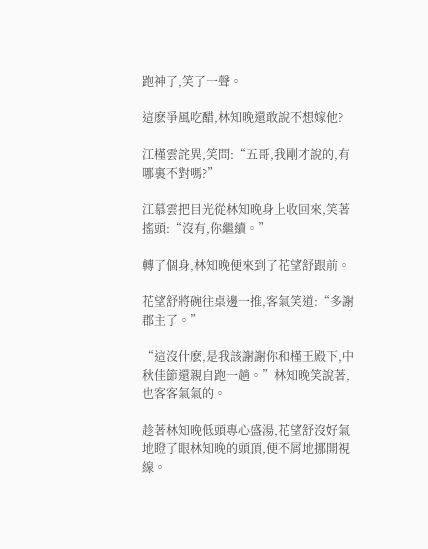跑神了,笑了一聲。

這麽爭風吃醋,林知晚還敢說不想嫁他?

江槿雲詫異,笑問:“五哥,我剛才說的,有哪裏不對嗎?”

江慕雲把目光從林知晚身上收回來,笑著搖頭:“沒有,你繼續。”

轉了個身,林知晚便來到了花望舒跟前。

花望舒將碗往桌邊一推,客氣笑道:“多謝郡主了。”

“這沒什麽,是我該謝謝你和槿王殿下,中秋佳節還親自跑一趟。”林知晚笑說著,也客客氣氣的。

趁著林知晚低頭專心盛湯,花望舒沒好氣地瞪了眼林知晚的頭頂,便不屑地挪開視線。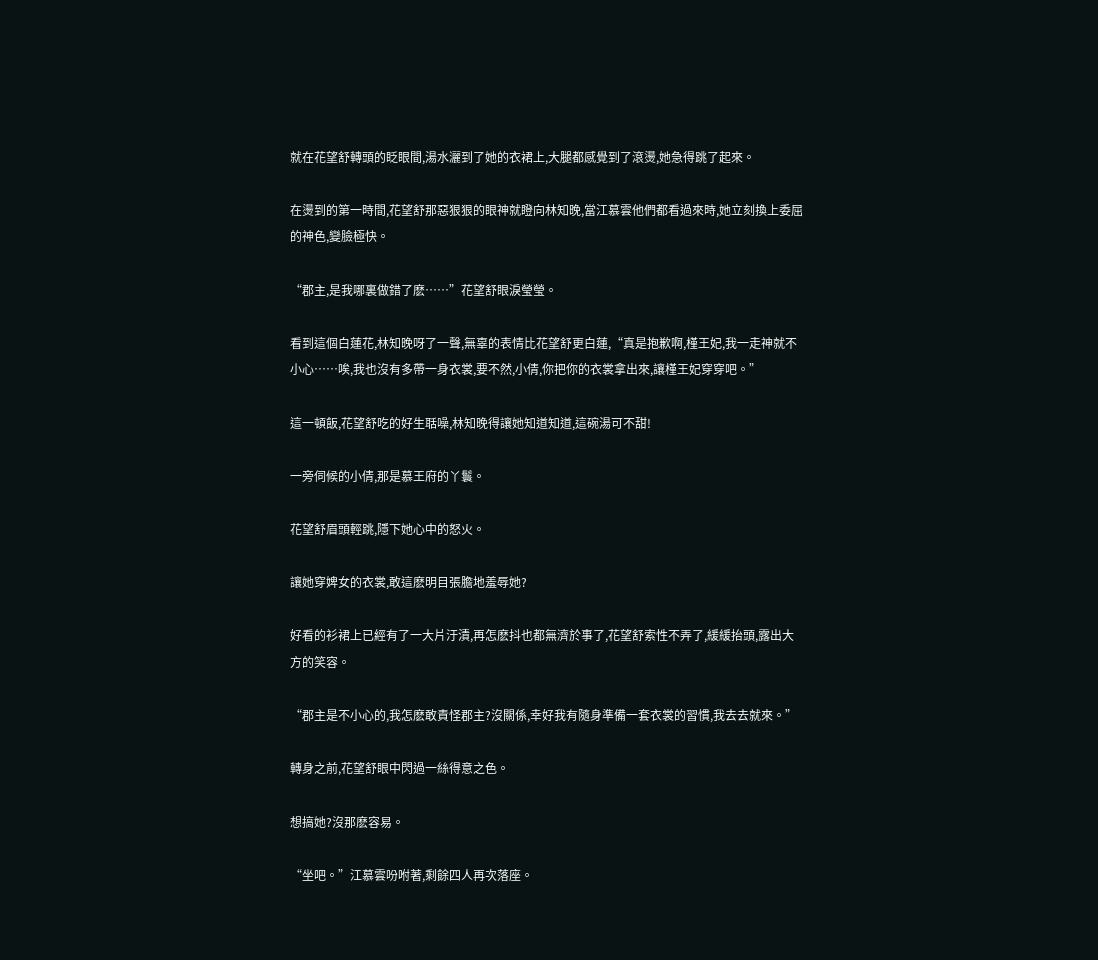就在花望舒轉頭的眨眼間,湯水灑到了她的衣裙上,大腿都感覺到了滾燙,她急得跳了起來。

在燙到的第一時間,花望舒那惡狠狠的眼神就瞪向林知晚,當江慕雲他們都看過來時,她立刻換上委屈的神色,變臉極快。

“郡主,是我哪裏做錯了麽……”花望舒眼淚瑩瑩。

看到這個白蓮花,林知晚呀了一聲,無辜的表情比花望舒更白蓮,“真是抱歉啊,槿王妃,我一走神就不小心……唉,我也沒有多帶一身衣裳,要不然,小倩,你把你的衣裳拿出來,讓槿王妃穿穿吧。”

這一頓飯,花望舒吃的好生聒噪,林知晚得讓她知道知道,這碗湯可不甜!

一旁伺候的小倩,那是慕王府的丫鬟。

花望舒眉頭輕跳,隱下她心中的怒火。

讓她穿婢女的衣裳,敢這麽明目張膽地羞辱她?

好看的衫裙上已經有了一大片汙漬,再怎麽抖也都無濟於事了,花望舒索性不弄了,緩緩抬頭,露出大方的笑容。

“郡主是不小心的,我怎麽敢責怪郡主?沒關係,幸好我有隨身準備一套衣裳的習慣,我去去就來。”

轉身之前,花望舒眼中閃過一絲得意之色。

想搞她?沒那麽容易。

“坐吧。”江慕雲吩咐著,剩餘四人再次落座。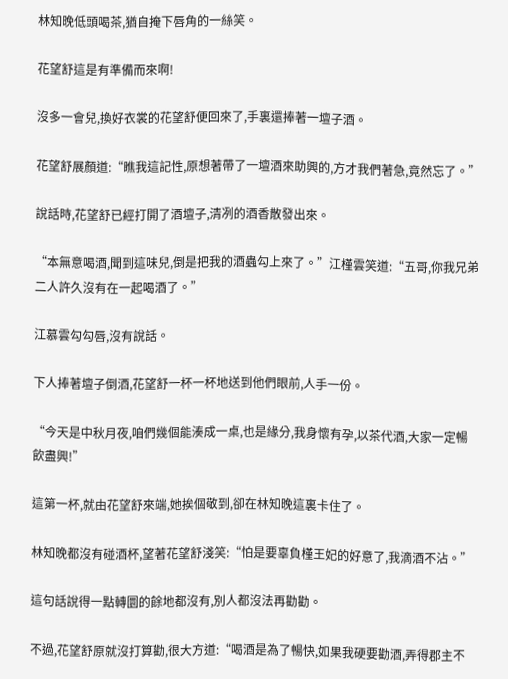林知晚低頭喝茶,猶自掩下唇角的一絲笑。

花望舒這是有準備而來啊!

沒多一會兒,換好衣裳的花望舒便回來了,手裏還捧著一壇子酒。

花望舒展顏道:“瞧我這記性,原想著帶了一壇酒來助興的,方才我們著急,竟然忘了。”

說話時,花望舒已經打開了酒壇子,清冽的酒香散發出來。

“本無意喝酒,聞到這味兒,倒是把我的酒蟲勾上來了。”江槿雲笑道:“五哥,你我兄弟二人許久沒有在一起喝酒了。”

江慕雲勾勾唇,沒有說話。

下人捧著壇子倒酒,花望舒一杯一杯地送到他們眼前,人手一份。

“今天是中秋月夜,咱們幾個能湊成一桌,也是緣分,我身懷有孕,以茶代酒,大家一定暢飲盡興!”

這第一杯,就由花望舒來端,她挨個敬到,卻在林知晚這裏卡住了。

林知晚都沒有碰酒杯,望著花望舒淺笑:“怕是要辜負槿王妃的好意了,我滴酒不沾。”

這句話說得一點轉圜的餘地都沒有,別人都沒法再勸勸。

不過,花望舒原就沒打算勸,很大方道:“喝酒是為了暢快,如果我硬要勸酒,弄得郡主不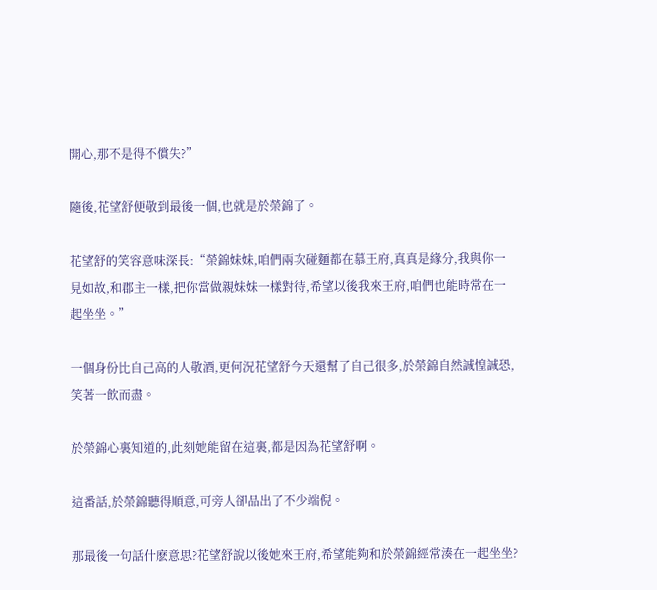開心,那不是得不償失?”

隨後,花望舒便敬到最後一個,也就是於榮錦了。

花望舒的笑容意味深長:“榮錦妹妹,咱們兩次碰麵都在慕王府,真真是緣分,我與你一見如故,和郡主一樣,把你當做親妹妹一樣對待,希望以後我來王府,咱們也能時常在一起坐坐。”

一個身份比自己高的人敬酒,更何況花望舒今天還幫了自己很多,於榮錦自然誠惶誠恐,笑著一飲而盡。

於榮錦心裏知道的,此刻她能留在這裏,都是因為花望舒啊。

這番話,於榮錦聽得順意,可旁人卻品出了不少端倪。

那最後一句話什麽意思?花望舒說以後她來王府,希望能夠和於榮錦經常湊在一起坐坐?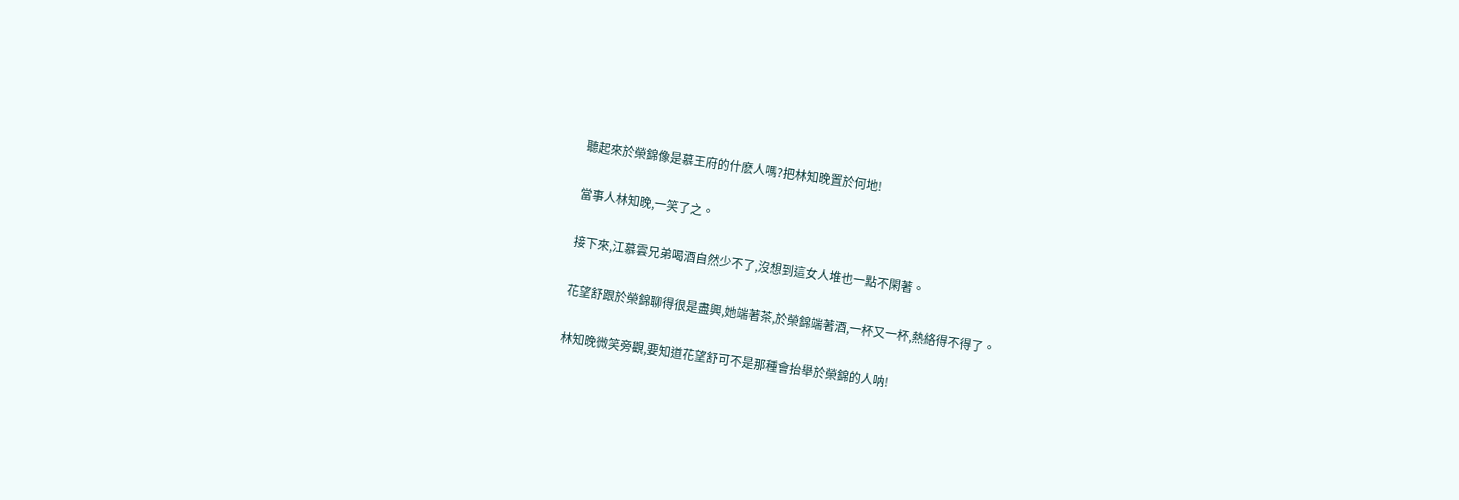聽起來於榮錦像是慕王府的什麽人嗎?把林知晚置於何地!

當事人林知晚,一笑了之。

接下來,江慕雲兄弟喝酒自然少不了,沒想到這女人堆也一點不閑著。

花望舒跟於榮錦聊得很是盡興,她端著茶,於榮錦端著酒,一杯又一杯,熱絡得不得了。

林知晚微笑旁觀,要知道花望舒可不是那種會抬舉於榮錦的人呐!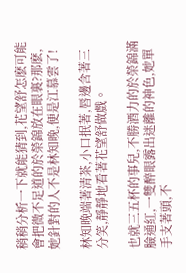稍稍分析一下就能猜到,花望舒怎麽可能會把微不足道的於榮錦放在眼裏?那麽,她針對的人不是林知晚,便是江慕雲了!

林知晚端著清茶,小口抿著,唇邊含著三分笑,靜靜地看著花望舒做戲。

也就三五杯的事兒,不勝酒力的於榮錦滿臉通紅,一雙醉眼露出迷離的神色,她單手支著頭,不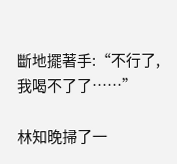斷地擺著手:“不行了,我喝不了了……”

林知晚掃了一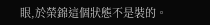眼,於榮錦這個狀態不是裝的。